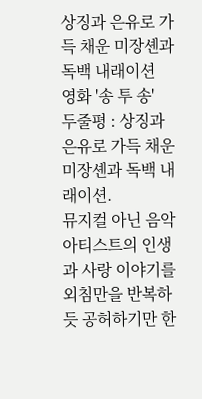상징과 은유로 가득 채운 미장셴과 독백 내래이션
영화 '송 투 송'
두줄평 : 상징과 은유로 가득 채운 미장셴과 독백 내래이션.
뮤지컬 아닌 음악 아티스트의 인생과 사랑 이야기를 외침만을 반복하듯 공허하기만 한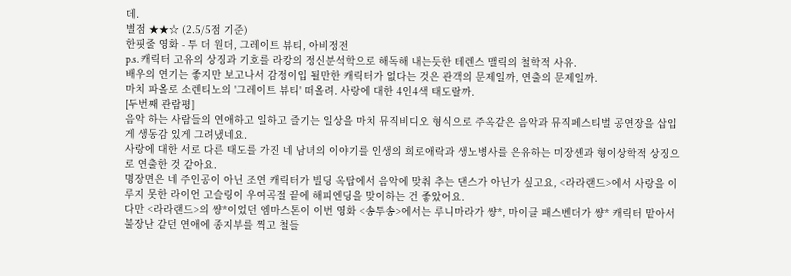데.
별점 ★★☆ (2.5/5점 기준)
한핏줄 영화 - 투 더 원더, 그레이트 뷰티, 아비정전
p.s. 캐릭터 고유의 상징과 기호를 라캉의 정신분석학으로 해독해 내는듯한 테렌스 맬릭의 철학적 사유.
배우의 연기는 좋지만 보고나서 감정이입 될만한 캐릭터가 없다는 것은 관객의 문제일까, 연출의 문제일까.
마치 파올로 소렌티노의 '그레이트 뷰티' 떠올려. 사랑에 대한 4인4색 태도랄까.
[두번째 관람평]
음악 하는 사람들의 연애하고 일하고 즐기는 일상을 마치 뮤직비디오 형식으로 주옥같은 음악과 뮤직페스티벌 공연장을 삽입게 생동감 있게 그려냈네요.
사랑에 대한 서로 다른 태도를 가진 네 남녀의 이야기를 인생의 희로애락과 생노병사를 은유하는 미장셴과 형이상학적 상징으로 연출한 것 같아요.
명장면은 네 주인공이 아닌 조연 캐릭터가 빌딩 옥탑에서 음악에 맞춰 추는 댄스가 아닌가 싶고요, <라라랜드>에서 사랑을 이루지 못한 라이언 고슬링이 우여곡절 끝에 해피엔딩을 맞이하는 건 좋았어요.
다만 <라라랜드>의 썅*이었던 엠마스톤이 이번 영화 <송투송>에서는 루니마라가 썅*, 마이클 패스벤더가 썅* 캐릭터 맡아서 불장난 같던 연애에 종지부를 찍고 철들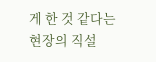게 한 것 같다는 현장의 직설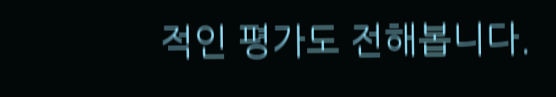적인 평가도 전해봅니다.